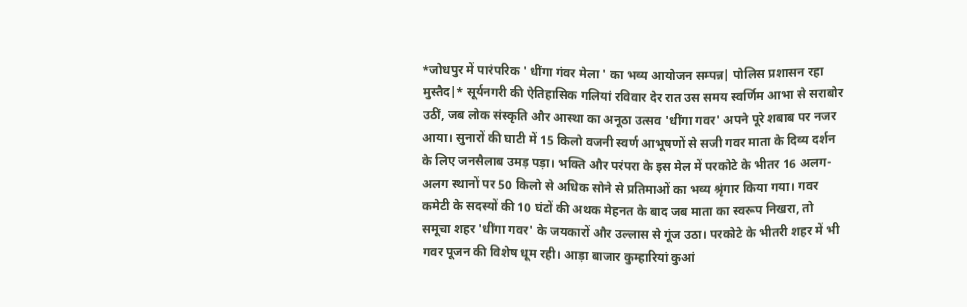*जोधपुर में पारंपरिक ' धींगा गंवर मेला ' का भव्य आयोजन सम्पन्न| पोलिस प्रशासन रहा मुस्तैद|* सूर्यनगरी की ऐतिहासिक गलियां रविवार देर रात उस समय स्वर्णिम आभा से सराबोर उठीं, जब लोक संस्कृति और आस्था का अनूठा उत्सव 'धींगा गवर' अपने पूरे शबाब पर नजर आया। सुनारों की घाटी में 15 किलो वजनी स्वर्ण आभूषणों से सजी गवर माता के दिव्य दर्शन के लिए जनसैलाब उमड़ पड़ा। भक्ति और परंपरा के इस मेल में परकोटे के भीतर 16 अलग-अलग स्थानों पर 50 किलो से अधिक सोने से प्रतिमाओं का भव्य श्रृंगार किया गया। गवर कमेटी के सदस्यों की 10 घंटों की अथक मेहनत के बाद जब माता का स्वरूप निखरा, तो समूचा शहर 'धींगा गवर' के जयकारों और उल्लास से गूंज उठा। परकोटे के भीतरी शहर में भी गवर पूजन की विशेष धूम रही। आड़ा बाजार कुम्हारियां कुआं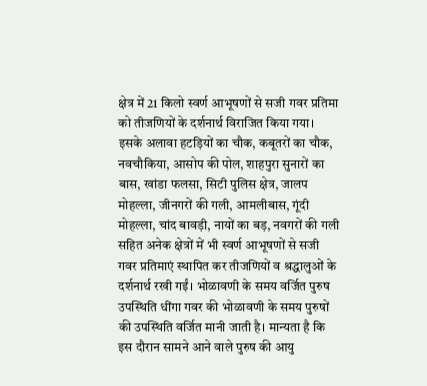क्षेत्र में 21 किलो स्वर्ण आभूषणों से सजी गवर प्रतिमा को तीजणियों के दर्शनार्थ विराजित किया गया। इसके अलावा हटड़ियों का चौक, कबूतरों का चौक, नवचौकिया, आसोप की पोल, शाहपुरा सुनारों का बास, खांडा फलसा, सिटी पुलिस क्षेत्र, जालप मोहल्ला, जीनगरों की गली, आमलीबास, गूंदी मोहल्ला, चांद बावड़ी, नायों का बड़, नवगरों की गली सहित अनेक क्षेत्रों में भी स्वर्ण आभूषणों से सजी गवर प्रतिमाएं स्थापित कर तीजणियों व श्रद्धालुओं के दर्शनार्थ रखी गईं। भोळावणी के समय वर्जित पुरुष उपस्थिति धींगा गवर की भोळावणी के समय पुरुषों की उपस्थिति वर्जित मानी जाती है। मान्यता है कि इस दौरान सामने आने वाले पुरुष की आयु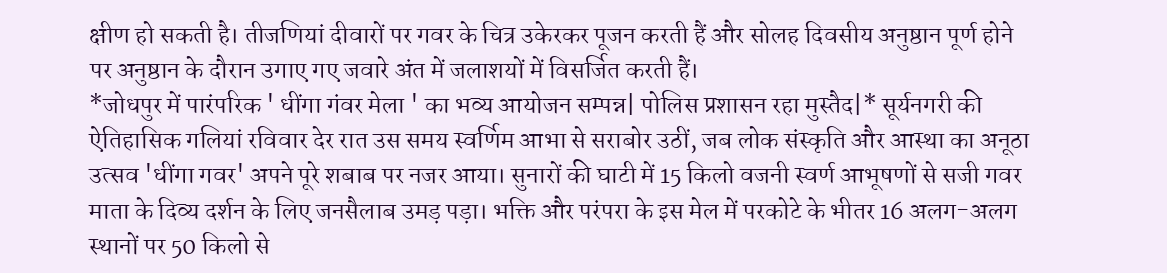क्षीण हो सकती है। तीजणियां दीवारों पर गवर के चित्र उकेरकर पूजन करती हैं और सोलह दिवसीय अनुष्ठान पूर्ण होने पर अनुष्ठान के दौरान उगाए गए जवारे अंत में जलाशयों में विसर्जित करती हैं।
*जोधपुर में पारंपरिक ' धींगा गंवर मेला ' का भव्य आयोजन सम्पन्न| पोलिस प्रशासन रहा मुस्तैद|* सूर्यनगरी की ऐतिहासिक गलियां रविवार देर रात उस समय स्वर्णिम आभा से सराबोर उठीं, जब लोक संस्कृति और आस्था का अनूठा उत्सव 'धींगा गवर' अपने पूरे शबाब पर नजर आया। सुनारों की घाटी में 15 किलो वजनी स्वर्ण आभूषणों से सजी गवर माता के दिव्य दर्शन के लिए जनसैलाब उमड़ पड़ा। भक्ति और परंपरा के इस मेल में परकोटे के भीतर 16 अलग-अलग स्थानों पर 50 किलो से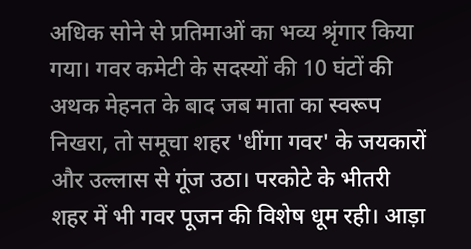अधिक सोने से प्रतिमाओं का भव्य श्रृंगार किया गया। गवर कमेटी के सदस्यों की 10 घंटों की अथक मेहनत के बाद जब माता का स्वरूप निखरा, तो समूचा शहर 'धींगा गवर' के जयकारों और उल्लास से गूंज उठा। परकोटे के भीतरी शहर में भी गवर पूजन की विशेष धूम रही। आड़ा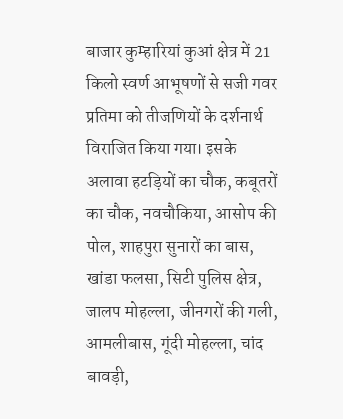बाजार कुम्हारियां कुआं क्षेत्र में 21 किलो स्वर्ण आभूषणों से सजी गवर प्रतिमा को तीजणियों के दर्शनार्थ विराजित किया गया। इसके अलावा हटड़ियों का चौक, कबूतरों का चौक, नवचौकिया, आसोप की पोल, शाहपुरा सुनारों का बास, खांडा फलसा, सिटी पुलिस क्षेत्र, जालप मोहल्ला, जीनगरों की गली, आमलीबास, गूंदी मोहल्ला, चांद बावड़ी,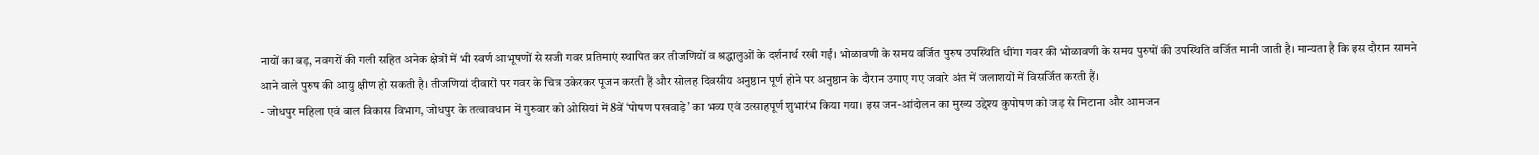नायों का बड़, नवगरों की गली सहित अनेक क्षेत्रों में भी स्वर्ण आभूषणों से सजी गवर प्रतिमाएं स्थापित कर तीजणियों व श्रद्धालुओं के दर्शनार्थ रखी गईं। भोळावणी के समय वर्जित पुरुष उपस्थिति धींगा गवर की भोळावणी के समय पुरुषों की उपस्थिति वर्जित मानी जाती है। मान्यता है कि इस दौरान सामने आने वाले पुरुष की आयु क्षीण हो सकती है। तीजणियां दीवारों पर गवर के चित्र उकेरकर पूजन करती हैं और सोलह दिवसीय अनुष्ठान पूर्ण होने पर अनुष्ठान के दौरान उगाए गए जवारे अंत में जलाशयों में विसर्जित करती हैं।
- जोधपुर महिला एवं बाल विकास विभाग, जोधपुर के तत्वावधान में गुरुवार को ओसियां में 8वें ‘पोषण पखवाड़े’ का भव्य एवं उत्साहपूर्ण शुभारंभ किया गया। इस जन-आंदोलन का मुख्य उद्देश्य कुपोषण को जड़ से मिटाना और आमजन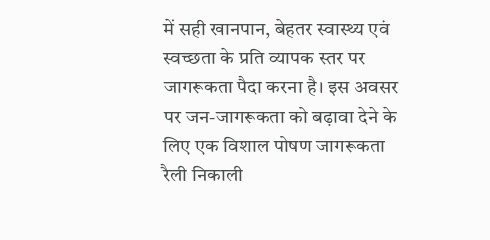में सही खानपान, बेहतर स्वास्थ्य एवं स्वच्छता के प्रति व्यापक स्तर पर जागरूकता पैदा करना है। इस अवसर पर जन-जागरूकता को बढ़ावा देने के लिए एक विशाल पोषण जागरूकता रैली निकाली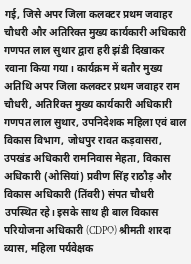गई, जिसे अपर जिला कलक्टर प्रथम जवाहर चौधरी और अतिरिक्त मुख्य कार्यकारी अधिकारी गणपत लाल सुथार द्वारा हरी झंडी दिखाकर रवाना किया गया। कार्यक्रम में बतौर मुख्य अतिथि अपर जिला कलक्टर प्रथम जवाहर राम चौधरी, अतिरिक्त मुख्य कार्यकारी अधिकारी गणपत लाल सुथार, उपनिदेशक महिला एवं बाल विकास विभाग, जोधपुर रावत कड़वासरा, उपखंड अधिकारी रामनिवास मेहता, विकास अधिकारी (ओसियां) प्रवीण सिंह राठौड़ और विकास अधिकारी (तिंवरी) संपत चौधरी उपस्थित रहे। इसके साथ ही बाल विकास परियोजना अधिकारी (CDPO) श्रीमती शारदा व्यास, महिला पर्यवेक्षक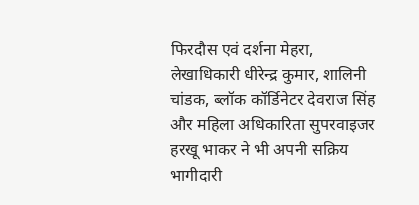फिरदौस एवं दर्शना मेहरा, लेखाधिकारी धीरेन्द्र कुमार, शालिनी चांडक, ब्लॉक कॉर्डिनेटर देवराज सिंह और महिला अधिकारिता सुपरवाइजर हरखू भाकर ने भी अपनी सक्रिय भागीदारी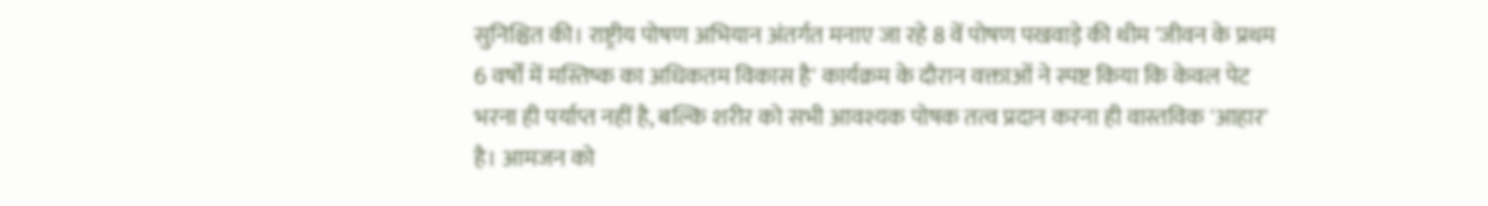सुनिश्चित की। राष्ट्रीय पोषण अभियान अंतर्गत मनाए जा रहे 8 वें पोषण पखवाड़े की थीम 'जीवन के प्रथम 6 वर्षों में मस्तिष्क का अधिकतम विकास है' कार्यक्रम के दौरान वक्ताओं ने स्पष्ट किया कि केवल पेट भरना ही पर्याप्त नहीं है, बल्कि शरीर को सभी आवश्यक पोषक तत्व प्रदान करना ही वास्तविक 'आहार' है। आमजन को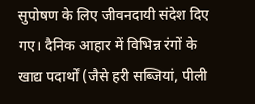सुपोषण के लिए जीवनदायी संदेश दिए गए। दैनिक आहार में विभिन्न रंगों के खाद्य पदार्थों (जैसे हरी सब्जियां, पीली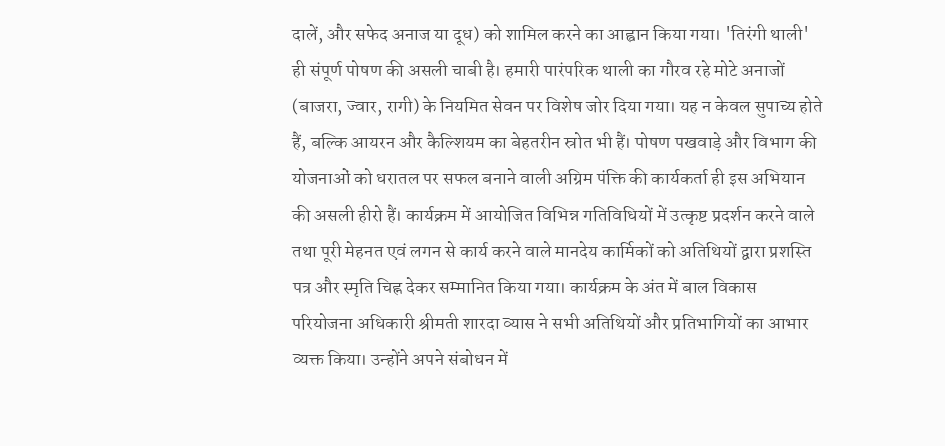दालें, और सफेद अनाज या दूध) को शामिल करने का आह्वान किया गया। 'तिरंगी थाली' ही संपूर्ण पोषण की असली चाबी है। हमारी पारंपरिक थाली का गौरव रहे मोटे अनाजों (बाजरा, ज्वार, रागी) के नियमित सेवन पर विशेष जोर दिया गया। यह न केवल सुपाच्य होते हैं, बल्कि आयरन और कैल्शियम का बेहतरीन स्रोत भी हैं। पोषण पखवाड़े और विभाग की योजनाओं को धरातल पर सफल बनाने वाली अग्रिम पंक्ति की कार्यकर्ता ही इस अभियान की असली हीरो हैं। कार्यक्रम में आयोजित विभिन्न गतिविधियों में उत्कृष्ट प्रदर्शन करने वाले तथा पूरी मेहनत एवं लगन से कार्य करने वाले मानदेय कार्मिकों को अतिथियों द्वारा प्रशस्ति पत्र और स्मृति चिह्न देकर सम्मानित किया गया। कार्यक्रम के अंत में बाल विकास परियोजना अधिकारी श्रीमती शारदा व्यास ने सभी अतिथियों और प्रतिभागियों का आभार व्यक्त किया। उन्होंने अपने संबोधन में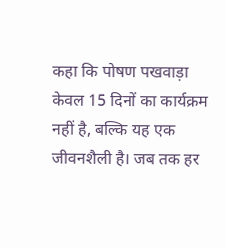कहा कि पोषण पखवाड़ा केवल 15 दिनों का कार्यक्रम नहीं है, बल्कि यह एक जीवनशैली है। जब तक हर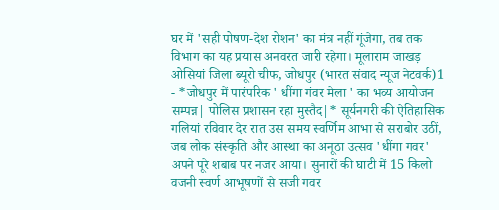घर में 'सही पोषण-देश रोशन' का मंत्र नहीं गूंजेगा, तब तक विभाग का यह प्रयास अनवरत जारी रहेगा। मूलाराम जाखड़ ओसियां जिला ब्यूरो चीफ, जोधपुर (भारत संवाद न्यूज नेटवर्क)1
- *जोधपुर में पारंपरिक ' धींगा गंवर मेला ' का भव्य आयोजन सम्पन्न| पोलिस प्रशासन रहा मुस्तैद|* सूर्यनगरी की ऐतिहासिक गलियां रविवार देर रात उस समय स्वर्णिम आभा से सराबोर उठीं, जब लोक संस्कृति और आस्था का अनूठा उत्सव 'धींगा गवर' अपने पूरे शबाब पर नजर आया। सुनारों की घाटी में 15 किलो वजनी स्वर्ण आभूषणों से सजी गवर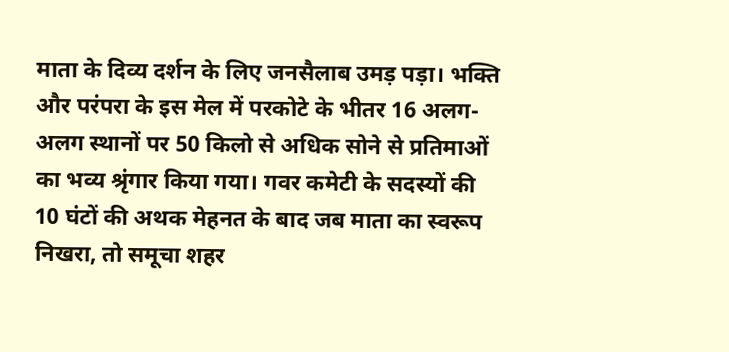माता के दिव्य दर्शन के लिए जनसैलाब उमड़ पड़ा। भक्ति और परंपरा के इस मेल में परकोटे के भीतर 16 अलग-अलग स्थानों पर 50 किलो से अधिक सोने से प्रतिमाओं का भव्य श्रृंगार किया गया। गवर कमेटी के सदस्यों की 10 घंटों की अथक मेहनत के बाद जब माता का स्वरूप निखरा, तो समूचा शहर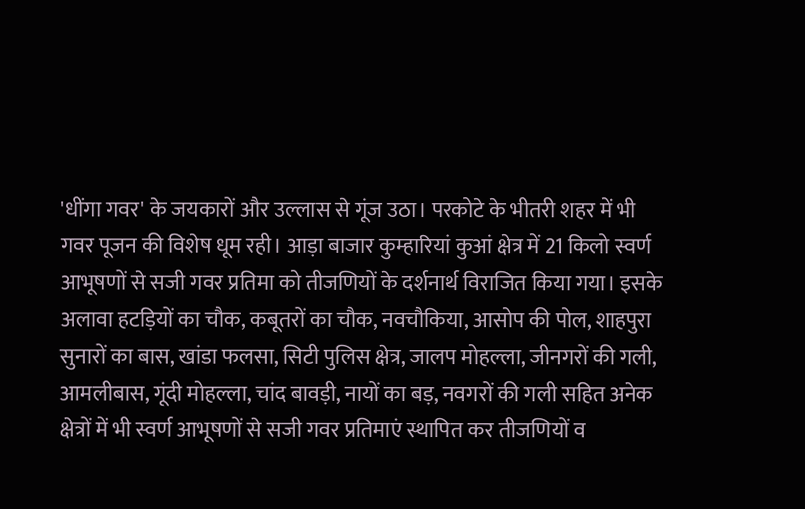'धींगा गवर' के जयकारों और उल्लास से गूंज उठा। परकोटे के भीतरी शहर में भी गवर पूजन की विशेष धूम रही। आड़ा बाजार कुम्हारियां कुआं क्षेत्र में 21 किलो स्वर्ण आभूषणों से सजी गवर प्रतिमा को तीजणियों के दर्शनार्थ विराजित किया गया। इसके अलावा हटड़ियों का चौक, कबूतरों का चौक, नवचौकिया, आसोप की पोल, शाहपुरा सुनारों का बास, खांडा फलसा, सिटी पुलिस क्षेत्र, जालप मोहल्ला, जीनगरों की गली, आमलीबास, गूंदी मोहल्ला, चांद बावड़ी, नायों का बड़, नवगरों की गली सहित अनेक क्षेत्रों में भी स्वर्ण आभूषणों से सजी गवर प्रतिमाएं स्थापित कर तीजणियों व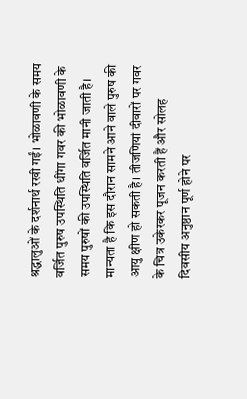श्रद्धालुओं के दर्शनार्थ रखी गईं। भोळावणी के समय वर्जित पुरुष उपस्थिति धींगा गवर की भोळावणी के समय पुरुषों की उपस्थिति वर्जित मानी जाती है। मान्यता है कि इस दौरान सामने आने वाले पुरुष की आयु क्षीण हो सकती है। तीजणियां दीवारों पर गवर के चित्र उकेरकर पूजन करती हैं और सोलह दिवसीय अनुष्ठान पूर्ण होने पर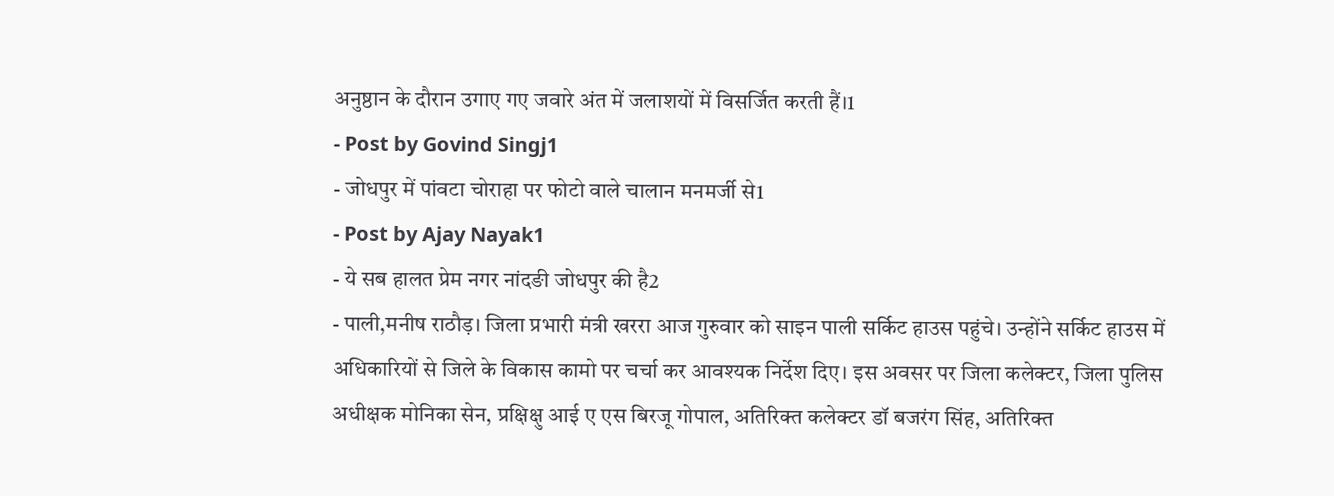अनुष्ठान के दौरान उगाए गए जवारे अंत में जलाशयों में विसर्जित करती हैं।1
- Post by Govind Singj1
- जोधपुर में पांवटा चोराहा पर फोटो वाले चालान मनमर्जी से1
- Post by Ajay Nayak1
- ये सब हालत प्रेम नगर नांदङी जोधपुर की है2
- पाली,मनीष राठौड़। जिला प्रभारी मंत्री खररा आज गुरुवार को साइन पाली सर्किट हाउस पहुंचे। उन्होंने सर्किट हाउस में अधिकारियों से जिले के विकास कामो पर चर्चा कर आवश्यक निर्देश दिए। इस अवसर पर जिला कलेक्टर, जिला पुलिस अधीक्षक मोनिका सेन, प्रक्षिक्षु आई ए एस बिरजू गोपाल, अतिरिक्त कलेक्टर डॉ बजरंग सिंह, अतिरिक्त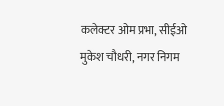कलेक्टर ओम प्रभा, सीईओ मुकेश चौधरी, नगर निगम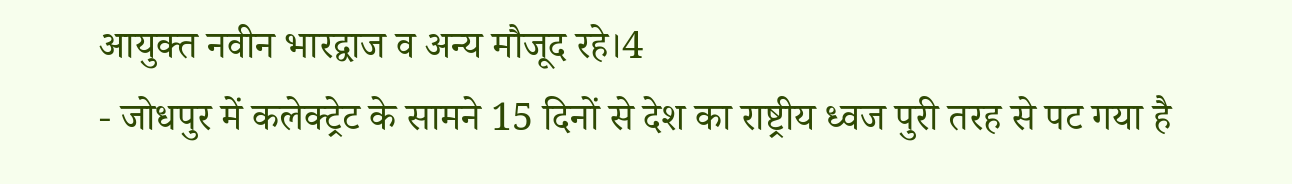आयुक्त नवीन भारद्वाज व अन्य मौजूद रहे।4
- जोधपुर में कलेक्ट्रेट के सामने 15 दिनों से देश का राष्ट्रीय ध्वज पुरी तरह से पट गया है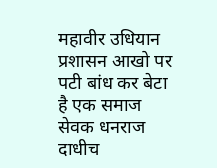महावीर उधियान प्रशासन आखो पर पटी बांध कर बेटा है एक समाज सेवक धनराज दाधीच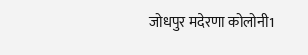जोधपुर मदेरणा कोलोनी1